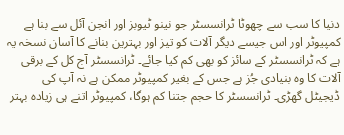دنیا کا سب سے چھوٹا ٹرانسسٹر جو نینو ٹیوبز اور انجن آئل سے بنا ہے
کمپیوٹر اور اس جیسے دیگر آلات کو تیز اور بہترین بنانے کا آسان نسخہ یہ ہے کہ ٹرانسسٹر کے سائز کو بھی کم کیا جائے۔ ٹرانسسٹر آج کل کے برقی آلات کا وہ بنیادی جُز ہے جس کے بغیر کمپیوٹر ممکن ہے نہ آپ کی ڈیجیٹل گھڑی۔ ٹرانسسٹر کا حجم جتنا کم ہوگا، کمپیوٹر اتنے ہی زیادہ بہتر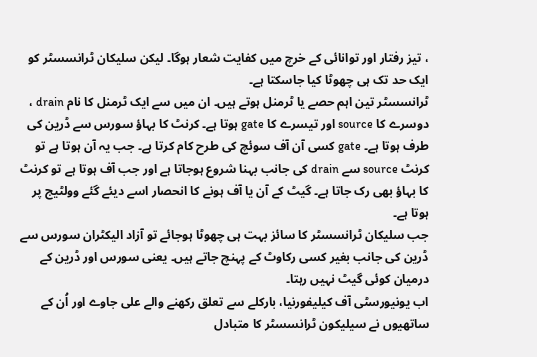، تیز رفتار اور توانائی کے خرچ میں کفایت شعار ہوگا۔ لیکن سلیکان ٹرانسسٹر کو ایک حد تک ہی چھوٹا کیا جاسکتا ہے۔
ٹرانسسٹر تین اہم حصے یا ٹرمنل ہوتے ہیں۔ ان میں سے ایک ٹرمنل کا نام drain ، دوسرے کا source اور تیسرے کا gate ہوتا ہے۔ کرنٹ کا بہاؤ سورس سے ڈرین کی طرف ہوتا ہے۔ gate کسی آن آف سوئچ کی طرح کام کرتا ہے۔ جب یہ آن ہوتا ہے تو کرنٹ source سے drain کی جانب بہنا شروع ہوجاتا ہے اور جب آف ہوتا ہے تو کرنٹ کا بہاؤ بھی رک جاتا ہے۔ گیٹ کے آن یا آف ہونے کا انحصار اسے دیئے گئے وولٹیج پر ہوتا ہے۔
جب سلیکان ٹرانسسٹر کا سائز بہت ہی چھوٹا ہوجائے تو آزاد الیکٹران سورس سے ڈرین کی جانب بغیر کسی رکاوٹ کے پہنچ جاتے ہیں۔ یعنی سورس اور ڈرین کے درمیان کوئی گیٹ نہیں رہتا۔
اب یونیورسٹی آف کیلیفورنیا، بارکلے سے تعلق رکھنے والے علی جاوے اور اُن کے ساتھیوں نے سیلیکون ٹرانسسٹر کا متبادل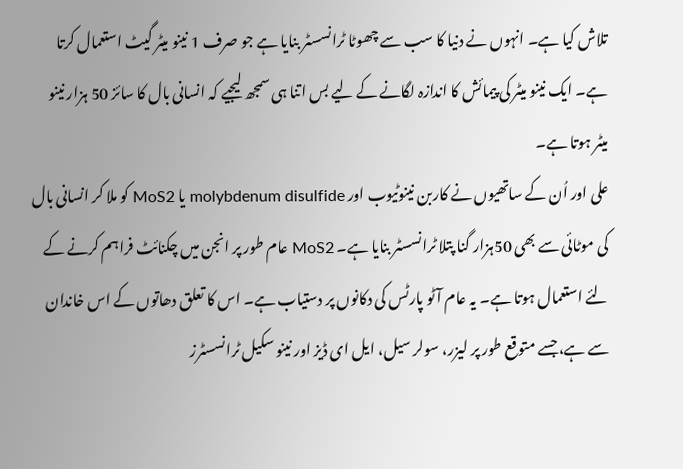تلاش کیا ہے۔ انہوں نے دنیا کا سب سے چھوٹا ٹرانسسٹر بنایا ہے جو صرف 1 نینو میٹر گیٹ استعمال کرتا ہے۔ ایک نینو میٹر کی پیمائش کا اندازہ لگانے کے لیے بس اتنا ہی سمجھ لیجیے کہ انسانی بال کا سائز 50 ہزار نینو میٹر ہوتا ہے۔
علی اور اُن کے ساتھیوں نے کاربن نینوٹیوب اور molybdenum disulfide یا MoS2 کو ملا کر انسانی بال کی موٹائی سے بھی 50ہزار گنا پتلا ٹرانسسٹر بنایا ہے۔ MoS2 عام طور پر انجن میں چکنائٹ فراہم کرنے کے لئے استعمال ہوتا ہے۔ یہ عام آٹو پارٹس کی دکانوں پر دستیاب ہے۔ اس کا تعلق دھاتوں کے اس خاندان سے ہے،جسے متوقع طور پر لیزر، سولر سیل، ایل ای ڈیز اور نینو سکیل ٹرانسسٹرز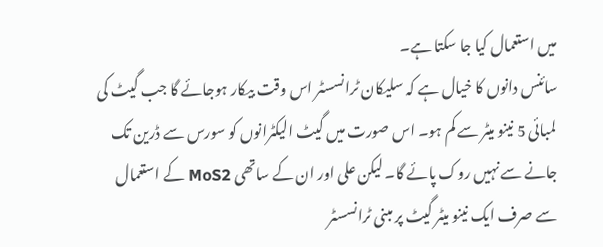میں استعمال کیا جا سکتا ہے۔
سائنس دانوں کا خیال ہے کہ سلیکان ٹرانسسٹر اس وقت بیکار ہوجائے گا جب گیٹ کی لمبائی 5 نینو میٹر سے کم ہو۔ اس صورت میں گیٹ الیکٹرانوں کو سورس سے ڈرین تک جانے سے نہیں روک پائے گا۔ لیکن علی اور ان کے ساتھی MoS2 کے استعمال سے صرف ایک نینو میٹر گیٹ پر مبنی ٹرانسسٹر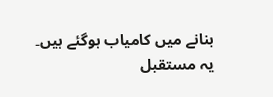بنانے میں کامیاب ہوگئے ہیں۔
یہ مستقبل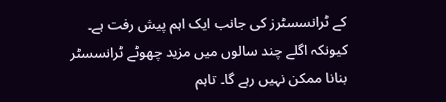کے ٹرانسسٹرز کی جانب ایک اہم پیش رفت ہے۔ کیونکہ اگلے چند سالوں میں مزید چھوٹے ٹرانسسٹر بنانا ممکن نہیں رہے گا۔ تاہم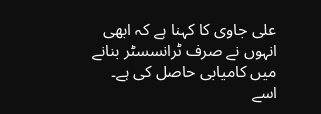علی جاوی کا کہنا ہے کہ ابھی انہوں نے صرف ٹرانسسٹر بنانے میں کامیابی حاصل کی ہے۔ اسے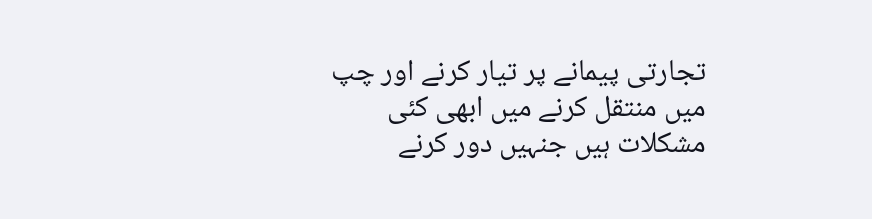تجارتی پیمانے پر تیار کرنے اور چپ میں منتقل کرنے میں ابھی کئی مشکلات ہیں جنہیں دور کرنے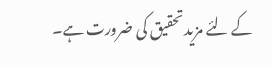کے لئے مزید تحقیق کی ضرورت ہے۔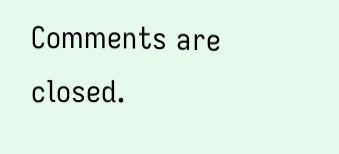Comments are closed.